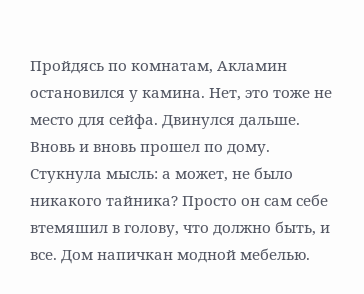Пройдясь по комнатам, Акламин остановился у камина. Нет, это тоже не место для сейфа. Двинулся дальше. Вновь и вновь прошел по дому. Стукнула мысль: а может, не было никакого тайника? Просто он сам себе втемяшил в голову, что должно быть, и все. Дом напичкан модной мебелью.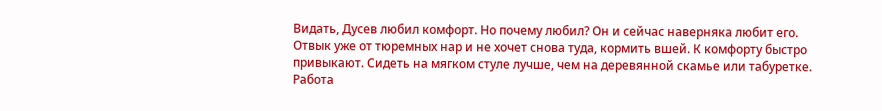Видать, Дусев любил комфорт. Но почему любил? Он и сейчас наверняка любит его. Отвык уже от тюремных нар и не хочет снова туда, кормить вшей. К комфорту быстро привыкают. Сидеть на мягком стуле лучше, чем на деревянной скамье или табуретке.
Работа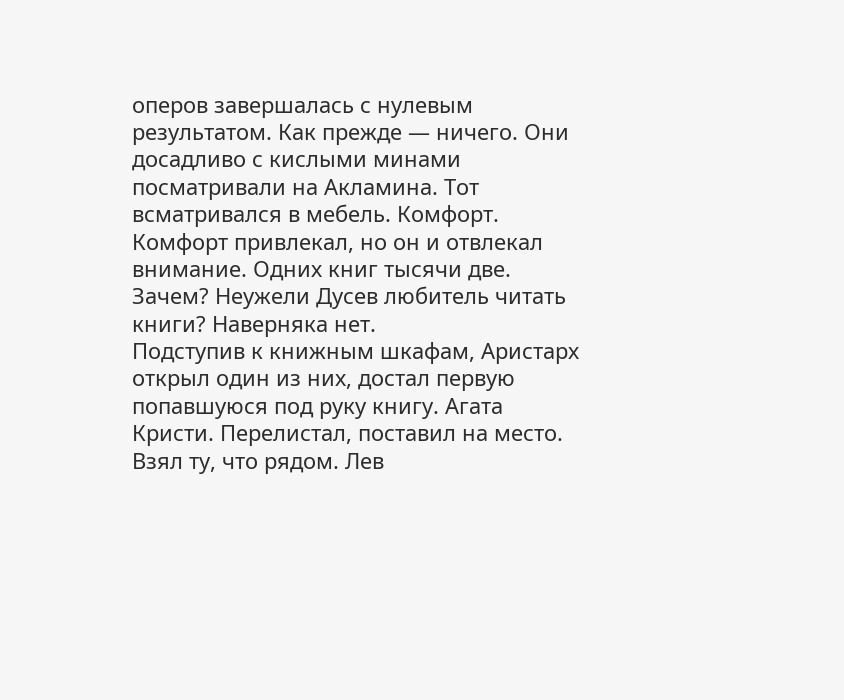оперов завершалась с нулевым результатом. Как прежде — ничего. Они досадливо с кислыми минами посматривали на Акламина. Тот всматривался в мебель. Комфорт. Комфорт привлекал, но он и отвлекал внимание. Одних книг тысячи две. Зачем? Неужели Дусев любитель читать книги? Наверняка нет.
Подступив к книжным шкафам, Аристарх открыл один из них, достал первую попавшуюся под руку книгу. Агата Кристи. Перелистал, поставил на место. Взял ту, что рядом. Лев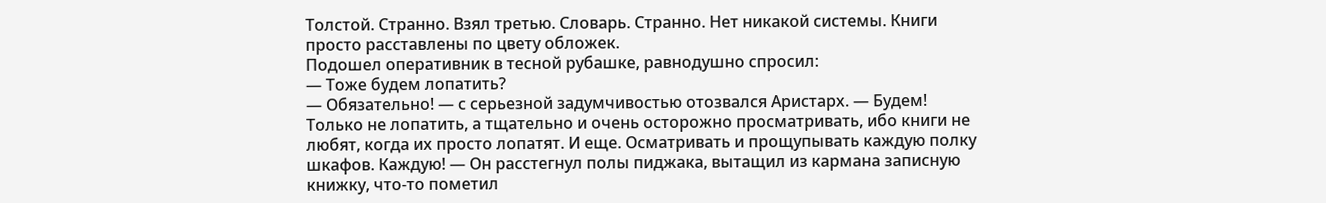Толстой. Странно. Взял третью. Словарь. Странно. Нет никакой системы. Книги просто расставлены по цвету обложек.
Подошел оперативник в тесной рубашке, равнодушно спросил:
— Тоже будем лопатить?
— Обязательно! — с серьезной задумчивостью отозвался Аристарх. — Будем! Только не лопатить, а тщательно и очень осторожно просматривать, ибо книги не любят, когда их просто лопатят. И еще. Осматривать и прощупывать каждую полку шкафов. Каждую! — Он расстегнул полы пиджака, вытащил из кармана записную книжку, что-то пометил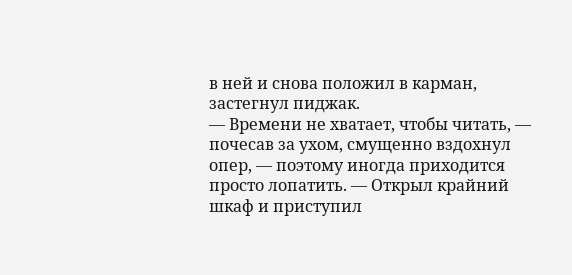в ней и снова положил в карман, застегнул пиджак.
— Времени не хватает, чтобы читать, — почесав за ухом, смущенно вздохнул опер, — поэтому иногда приходится просто лопатить. — Открыл крайний шкаф и приступил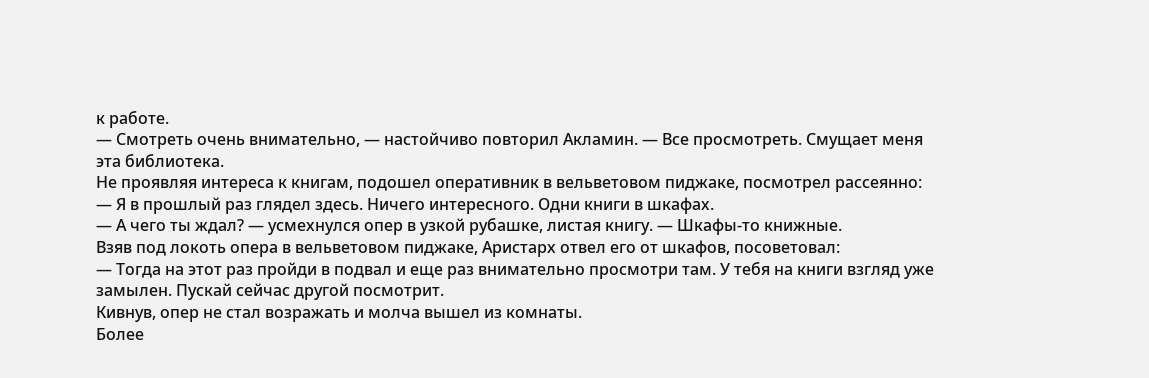к работе.
— Смотреть очень внимательно, — настойчиво повторил Акламин. — Все просмотреть. Смущает меня эта библиотека.
Не проявляя интереса к книгам, подошел оперативник в вельветовом пиджаке, посмотрел рассеянно:
— Я в прошлый раз глядел здесь. Ничего интересного. Одни книги в шкафах.
— А чего ты ждал? — усмехнулся опер в узкой рубашке, листая книгу. — Шкафы-то книжные.
Взяв под локоть опера в вельветовом пиджаке, Аристарх отвел его от шкафов, посоветовал:
— Тогда на этот раз пройди в подвал и еще раз внимательно просмотри там. У тебя на книги взгляд уже замылен. Пускай сейчас другой посмотрит.
Кивнув, опер не стал возражать и молча вышел из комнаты.
Более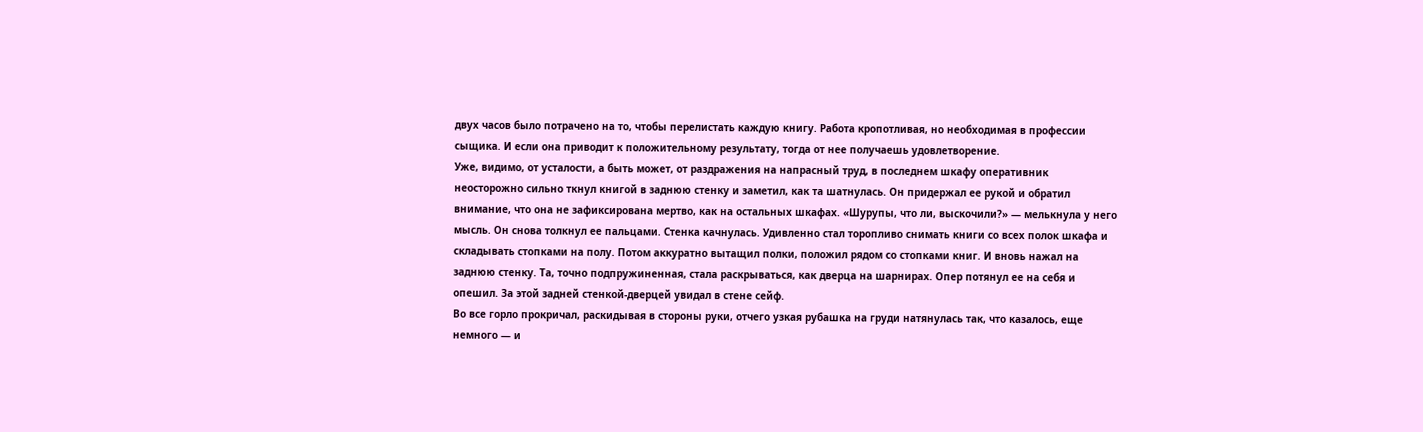двух часов было потрачено на то, чтобы перелистать каждую книгу. Работа кропотливая, но необходимая в профессии сыщика. И если она приводит к положительному результату, тогда от нее получаешь удовлетворение.
Уже, видимо, от усталости, а быть может, от раздражения на напрасный труд, в последнем шкафу оперативник неосторожно сильно ткнул книгой в заднюю стенку и заметил, как та шатнулась. Он придержал ее рукой и обратил внимание, что она не зафиксирована мертво, как на остальных шкафах. «Шурупы, что ли, выскочили?» — мелькнула у него мысль. Он снова толкнул ее пальцами. Стенка качнулась. Удивленно стал торопливо снимать книги со всех полок шкафа и складывать стопками на полу. Потом аккуратно вытащил полки, положил рядом со стопками книг. И вновь нажал на заднюю стенку. Та, точно подпружиненная, стала раскрываться, как дверца на шарнирах. Опер потянул ее на себя и опешил. За этой задней стенкой-дверцей увидал в стене сейф.
Во все горло прокричал, раскидывая в стороны руки, отчего узкая рубашка на груди натянулась так, что казалось, еще немного — и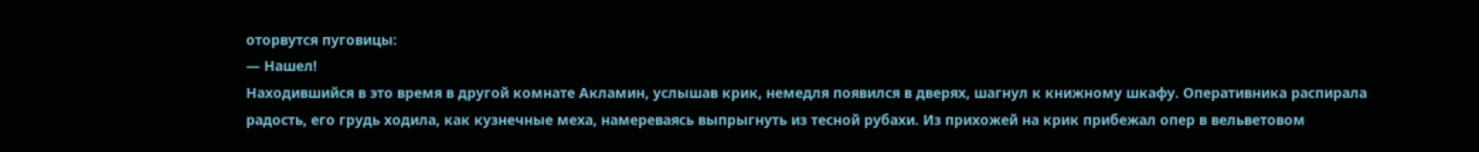оторвутся пуговицы:
— Нашел!
Находившийся в это время в другой комнате Акламин, услышав крик, немедля появился в дверях, шагнул к книжному шкафу. Оперативника распирала радость, его грудь ходила, как кузнечные меха, намереваясь выпрыгнуть из тесной рубахи. Из прихожей на крик прибежал опер в вельветовом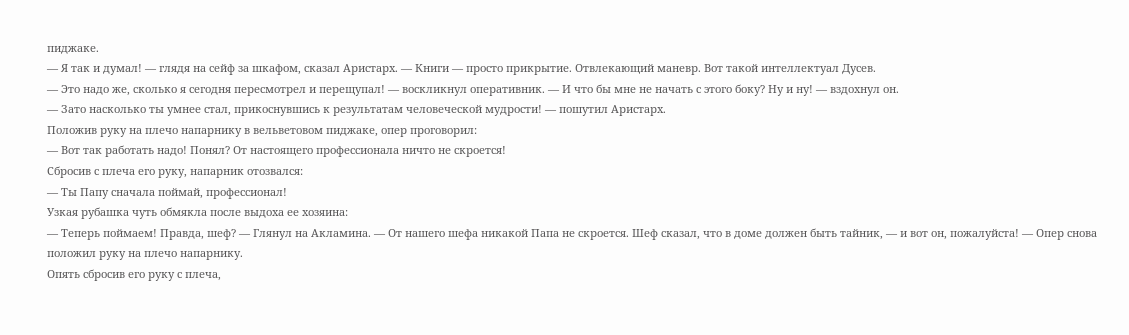пиджаке.
— Я так и думал! — глядя на сейф за шкафом, сказал Аристарх. — Книги — просто прикрытие. Отвлекающий маневр. Вот такой интеллектуал Дусев.
— Это надо же, сколько я сегодня пересмотрел и перещупал! — воскликнул оперативник. — И что бы мне не начать с этого боку? Ну и ну! — вздохнул он.
— Зато насколько ты умнее стал, прикоснувшись к результатам человеческой мудрости! — пошутил Аристарх.
Положив руку на плечо напарнику в вельветовом пиджаке, опер проговорил:
— Вот так работать надо! Понял? От настоящего профессионала ничто не скроется!
Сбросив с плеча его руку, напарник отозвался:
— Ты Папу сначала поймай, профессионал!
Узкая рубашка чуть обмякла после выдоха ее хозяина:
— Теперь поймаем! Правда, шеф? — Глянул на Акламина. — От нашего шефа никакой Папа не скроется. Шеф сказал, что в доме должен быть тайник, — и вот он, пожалуйста! — Опер снова положил руку на плечо напарнику.
Опять сбросив его руку с плеча,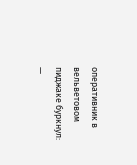оперативник в вельветовом пиджаке буркнул:
—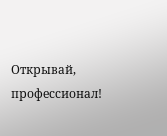Открывай, профессионал!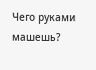Чего руками машешь?